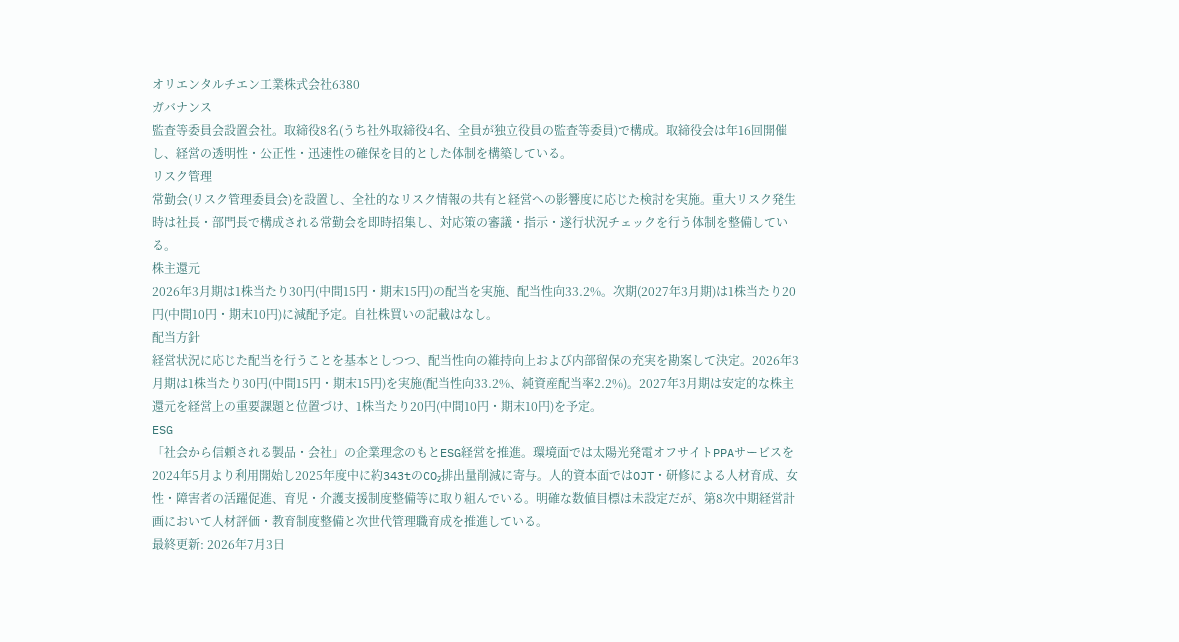オリエンタルチエン工業株式会社6380
ガバナンス
監査等委員会設置会社。取締役8名(うち社外取締役4名、全員が独立役員の監査等委員)で構成。取締役会は年16回開催し、経営の透明性・公正性・迅速性の確保を目的とした体制を構築している。
リスク管理
常勤会(リスク管理委員会)を設置し、全社的なリスク情報の共有と経営への影響度に応じた検討を実施。重大リスク発生時は社長・部門長で構成される常勤会を即時招集し、対応策の審議・指示・遂行状況チェックを行う体制を整備している。
株主還元
2026年3月期は1株当たり30円(中間15円・期末15円)の配当を実施、配当性向33.2%。次期(2027年3月期)は1株当たり20円(中間10円・期末10円)に減配予定。自社株買いの記載はなし。
配当方針
経営状況に応じた配当を行うことを基本としつつ、配当性向の維持向上および内部留保の充実を勘案して決定。2026年3月期は1株当たり30円(中間15円・期末15円)を実施(配当性向33.2%、純資産配当率2.2%)。2027年3月期は安定的な株主還元を経営上の重要課題と位置づけ、1株当たり20円(中間10円・期末10円)を予定。
ESG
「社会から信頼される製品・会社」の企業理念のもとESG経営を推進。環境面では太陽光発電オフサイトPPAサービスを2024年5月より利用開始し2025年度中に約343tのCO₂排出量削減に寄与。人的資本面ではOJT・研修による人材育成、女性・障害者の活躍促進、育児・介護支援制度整備等に取り組んでいる。明確な数値目標は未設定だが、第8次中期経営計画において人材評価・教育制度整備と次世代管理職育成を推進している。
最終更新: 2026年7月3日